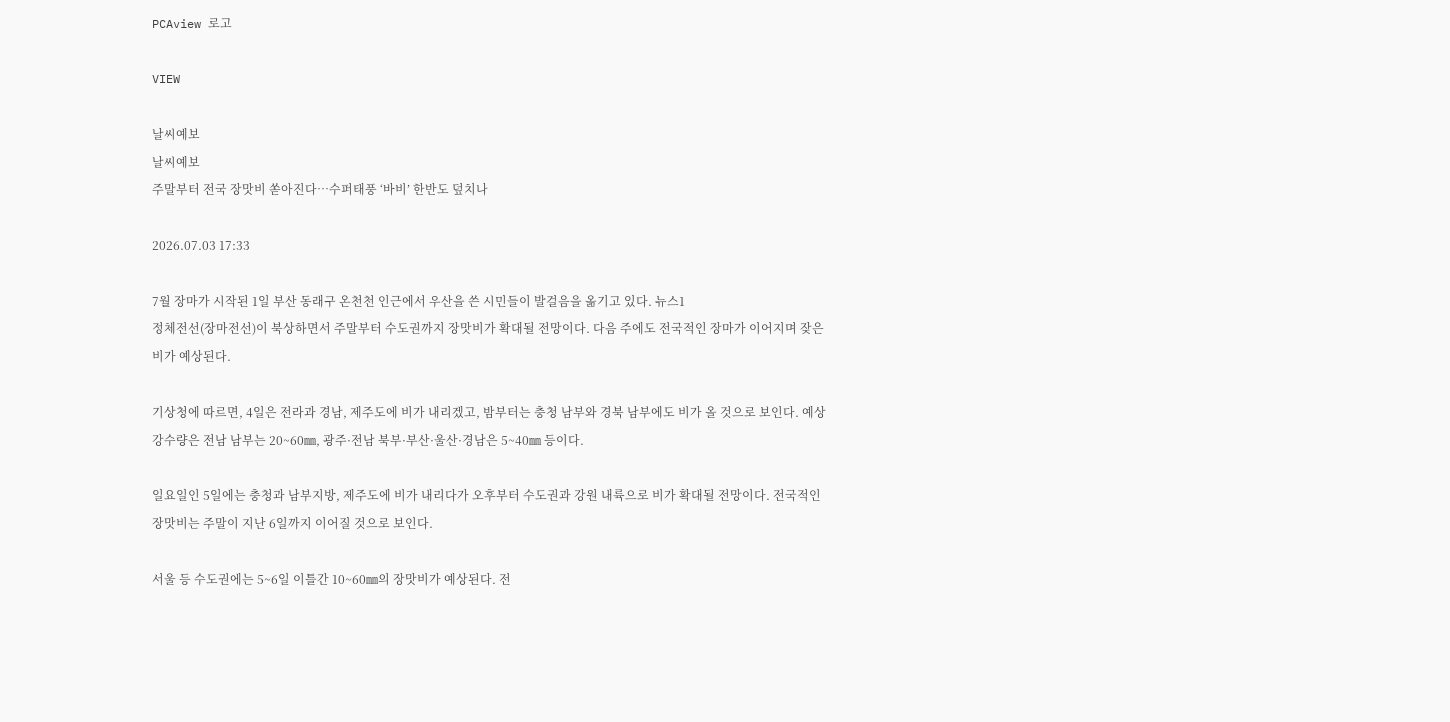PCAview 로고

VIEW

날씨예보
날씨예보
주말부터 전국 장맛비 쏟아진다…수퍼태풍 ‘바비’ 한반도 덮치나

2026.07.03 17:33

7월 장마가 시작된 1일 부산 동래구 온천천 인근에서 우산을 쓴 시민들이 발걸음을 옮기고 있다. 뉴스1
정체전선(장마전선)이 북상하면서 주말부터 수도권까지 장맛비가 확대될 전망이다. 다음 주에도 전국적인 장마가 이어지며 잦은 비가 예상된다.

기상청에 따르면, 4일은 전라과 경남, 제주도에 비가 내리겠고, 밤부터는 충청 남부와 경북 남부에도 비가 올 것으로 보인다. 예상 강수량은 전남 남부는 20~60㎜, 광주·전남 북부·부산·울산·경남은 5~40㎜ 등이다.

일요일인 5일에는 충청과 남부지방, 제주도에 비가 내리다가 오후부터 수도권과 강원 내륙으로 비가 확대될 전망이다. 전국적인 장맛비는 주말이 지난 6일까지 이어질 것으로 보인다.

서울 등 수도권에는 5~6일 이틀간 10~60㎜의 장맛비가 예상된다. 전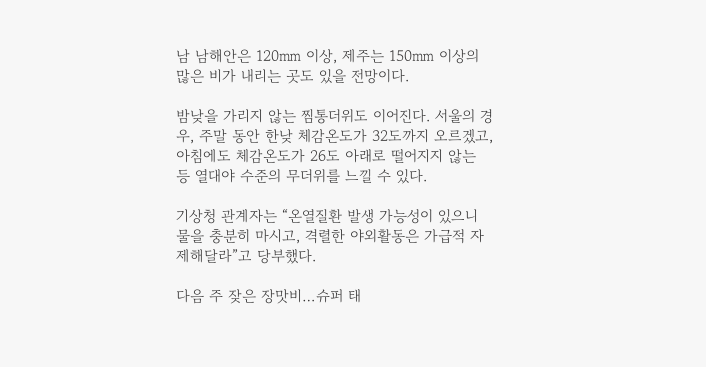남 남해안은 120㎜ 이상, 제주는 150㎜ 이상의 많은 비가 내리는 곳도 있을 전망이다.

밤낮을 가리지 않는 찜통더위도 이어진다. 서울의 경우, 주말 동안 한낮 체감온도가 32도까지 오르겠고, 아침에도 체감온도가 26도 아래로 떨어지지 않는 등 열대야 수준의 무더위를 느낄 수 있다.

기상청 관계자는 “온열질환 발생 가능성이 있으니 물을 충분히 마시고, 격렬한 야외활동은 가급적 자제해달라”고 당부했다.

다음 주 잦은 장맛비…슈퍼 태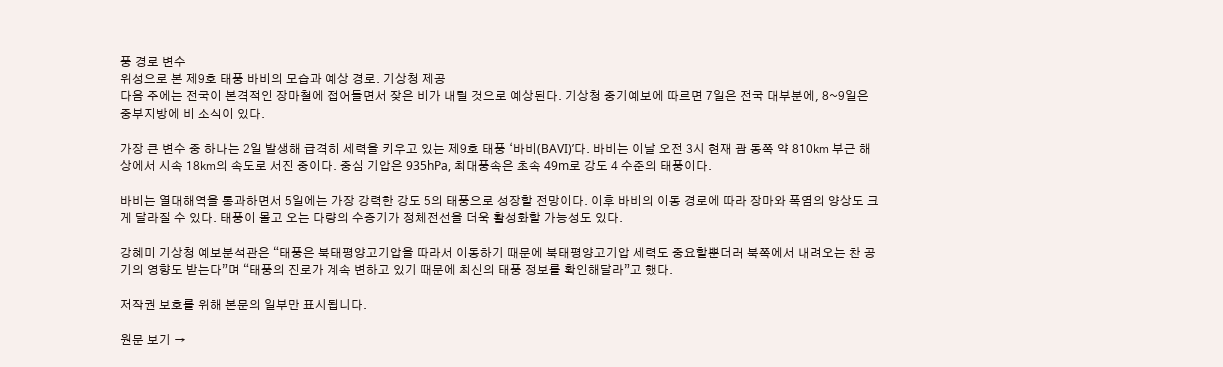풍 경로 변수
위성으로 본 제9호 태풍 바비의 모습과 예상 경로. 기상청 제공
다음 주에는 전국이 본격적인 장마철에 접어들면서 잦은 비가 내릴 것으로 예상된다. 기상청 중기예보에 따르면 7일은 전국 대부분에, 8~9일은 중부지방에 비 소식이 있다.

가장 큰 변수 중 하나는 2일 발생해 급격히 세력을 키우고 있는 제9호 태풍 ‘바비(BAVI)’다. 바비는 이날 오전 3시 현재 괌 동쪽 약 810㎞ 부근 해상에서 시속 18㎞의 속도로 서진 중이다. 중심 기압은 935hPa, 최대풍속은 초속 49m로 강도 4 수준의 태풍이다.

바비는 열대해역을 통과하면서 5일에는 가장 강력한 강도 5의 태풍으로 성장할 전망이다. 이후 바비의 이동 경로에 따라 장마와 폭염의 양상도 크게 달라질 수 있다. 태풍이 몰고 오는 다량의 수증기가 정체전선을 더욱 활성화할 가능성도 있다.

강혜미 기상청 예보분석관은 “태풍은 북태평양고기압을 따라서 이동하기 때문에 북태평양고기압 세력도 중요할뿐더러 북쪽에서 내려오는 찬 공기의 영향도 받는다”며 “태풍의 진로가 계속 변하고 있기 때문에 최신의 태풍 정보를 확인해달라”고 했다.

저작권 보호를 위해 본문의 일부만 표시됩니다.

원문 보기 →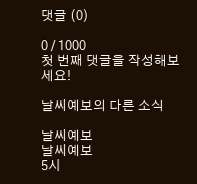댓글 (0)

0 / 1000
첫 번째 댓글을 작성해보세요!

날씨예보의 다른 소식

날씨예보
날씨예보
5시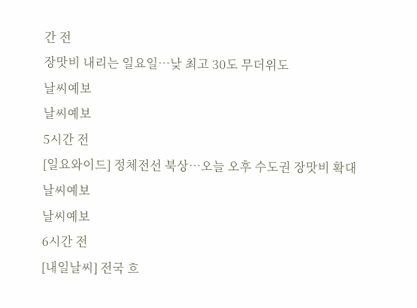간 전
장맛비 내리는 일요일…낮 최고 30도 무더위도
날씨예보
날씨예보
5시간 전
[일요와이드] 정체전선 북상…오늘 오후 수도권 장맛비 확대
날씨예보
날씨예보
6시간 전
[내일날씨] 전국 흐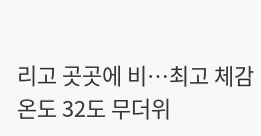리고 곳곳에 비…최고 체감온도 32도 무더위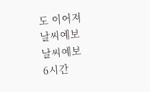도 이어져
날씨예보
날씨예보
6시간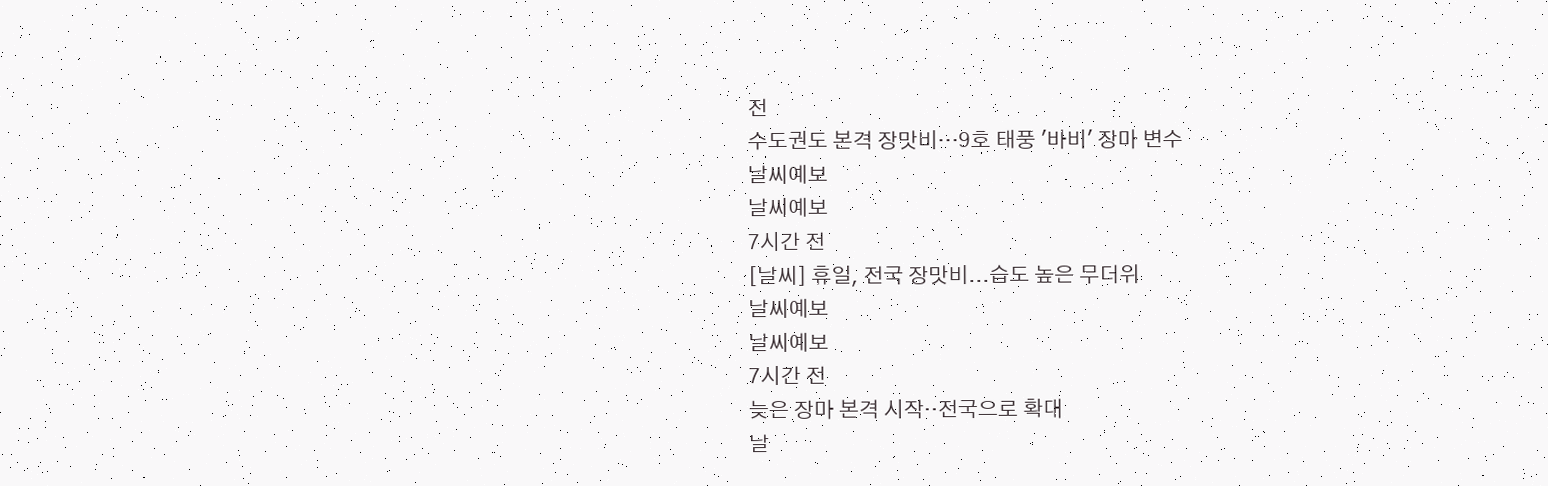전
수도권도 본격 장맛비…9호 태풍 '바비' 장마 변수
날씨예보
날씨예보
7시간 전
[날씨] 휴일, 전국 장맛비...습도 높은 무더위
날씨예보
날씨예보
7시간 전
늦은 장마 본격 시작‥전국으로 확대
날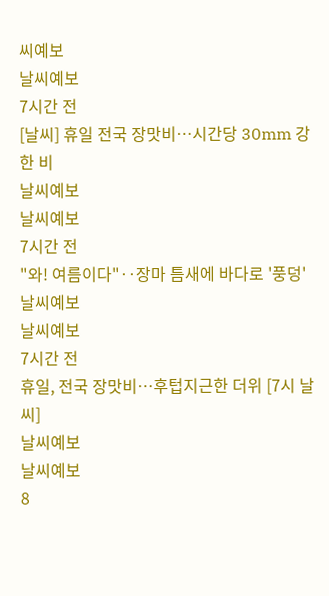씨예보
날씨예보
7시간 전
[날씨] 휴일 전국 장맛비…시간당 30mm 강한 비
날씨예보
날씨예보
7시간 전
"와! 여름이다"‥장마 틈새에 바다로 '풍덩'
날씨예보
날씨예보
7시간 전
휴일, 전국 장맛비…후텁지근한 더위 [7시 날씨]
날씨예보
날씨예보
8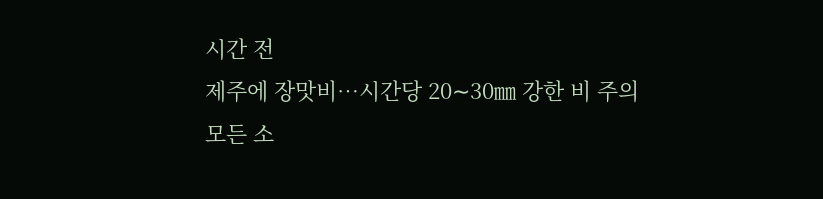시간 전
제주에 장맛비…시간당 20∼30㎜ 강한 비 주의
모든 소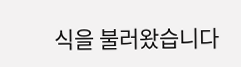식을 불러왔습니다